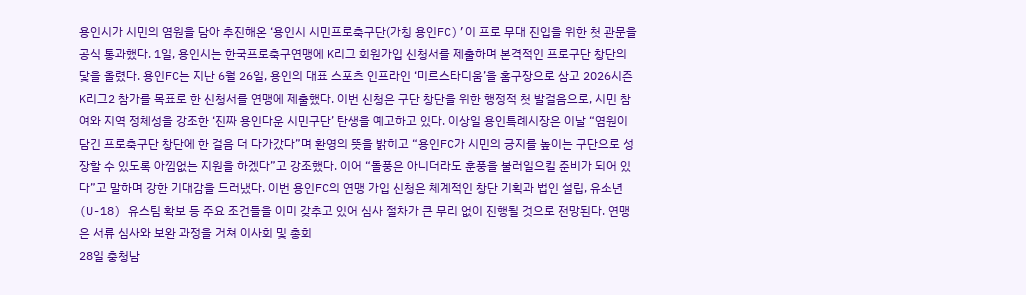용인시가 시민의 염원을 담아 추진해온 ‘용인시 시민프로축구단(가칭 용인FC)’이 프로 무대 진입을 위한 첫 관문을 공식 통과했다. 1일, 용인시는 한국프로축구연맹에 K리그 회원가입 신청서를 제출하며 본격적인 프로구단 창단의 닻을 올렸다. 용인FC는 지난 6월 26일, 용인의 대표 스포츠 인프라인 ‘미르스타디움’을 홈구장으로 삼고 2026시즌 K리그2 참가를 목표로 한 신청서를 연맹에 제출했다. 이번 신청은 구단 창단을 위한 행정적 첫 발걸음으로, 시민 참여와 지역 정체성을 강조한 ‘진짜 용인다운 시민구단’ 탄생을 예고하고 있다. 이상일 용인특례시장은 이날 “염원이 담긴 프로축구단 창단에 한 걸음 더 다가갔다”며 환영의 뜻을 밝히고 “용인FC가 시민의 긍지를 높이는 구단으로 성장할 수 있도록 아낌없는 지원을 하겠다”고 강조했다. 이어 “돌풍은 아니더라도 훈풍을 불러일으킬 준비가 되어 있다”고 말하며 강한 기대감을 드러냈다. 이번 용인FC의 연맹 가입 신청은 체계적인 창단 기획과 법인 설립, 유소년(U-18) 유스팀 확보 등 주요 조건들을 이미 갖추고 있어 심사 절차가 큰 무리 없이 진행될 것으로 전망된다. 연맹은 서류 심사와 보완 과정을 거쳐 이사회 및 총회
28일 충청남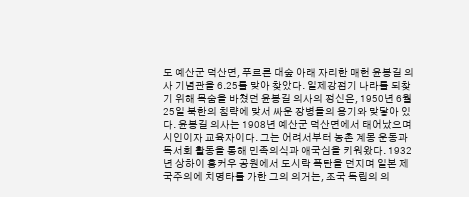도 예산군 덕산면, 푸르른 대숲 아래 자리한 매헌 윤봉길 의사 기념관을 6.25를 맞아 찾았다. 일제강점기 나라를 되찾기 위해 목숨을 바쳤던 윤봉길 의사의 정신은, 1950년 6월 25일 북한의 침략에 맞서 싸운 장병들의 용기와 맞닿아 있다. 윤봉길 의사는 1908년 예산군 덕산면에서 태어났으며 시인이자 교육자이다. 그는 어려서부터 농촌 계몽 운동과 독서회 활동을 통해 민족의식과 애국심을 키워왔다. 1932년 상하이 홍커우 공원에서 도시락 폭탄을 던지며 일본 제국주의에 치명타를 가한 그의 의거는, 조국 독립의 의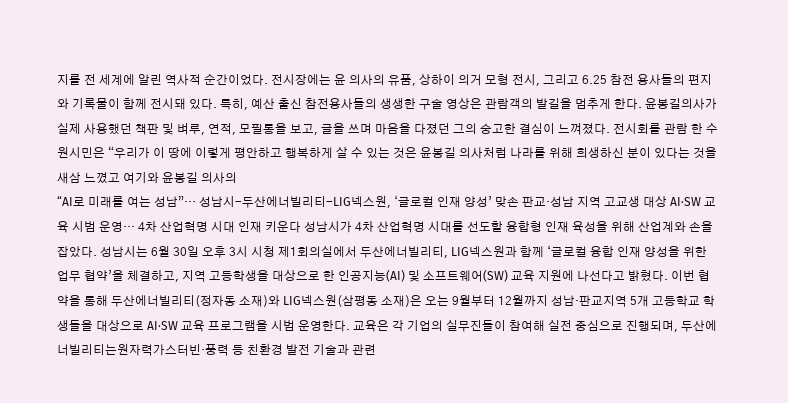지를 전 세계에 알린 역사적 순간이었다. 전시장에는 윤 의사의 유품, 상하이 의거 모형 전시, 그리고 6.25 참전 용사들의 편지와 기록물이 함께 전시돼 있다. 특히, 예산 출신 참전용사들의 생생한 구술 영상은 관람객의 발길을 멈추게 한다. 윤봉길의사가 실제 사용했던 책판 및 벼루, 연적, 모필통을 보고, 글을 쓰며 마음을 다졌던 그의 숭고한 결심이 느껴졌다. 전시회를 관람 한 수원시민은 “우리가 이 땅에 이렇게 평안하고 행복하게 살 수 있는 것은 윤봉길 의사처럼 나라를 위해 희생하신 분이 있다는 것을 새삼 느꼈고 여기와 윤봉길 의사의
“AI로 미래를 여는 성남”… 성남시-두산에너빌리티-LIG넥스원, ‘글로컬 인재 양성’ 맞손 판교·성남 지역 고교생 대상 AI·SW 교육 시범 운영… 4차 산업혁명 시대 인재 키운다 성남시가 4차 산업혁명 시대를 선도할 융합형 인재 육성을 위해 산업계와 손을 잡았다. 성남시는 6월 30일 오후 3시 시청 제1회의실에서 두산에너빌리티, LIG넥스원과 함께 ‘글로컬 융합 인재 양성을 위한 업무 협약’을 체결하고, 지역 고등학생을 대상으로 한 인공지능(AI) 및 소프트웨어(SW) 교육 지원에 나선다고 밝혔다. 이번 협약을 통해 두산에너빌리티(정자동 소재)와 LIG넥스원(삼평동 소재)은 오는 9월부터 12월까지 성남·판교지역 5개 고등학교 학생들을 대상으로 AI·SW 교육 프로그램을 시범 운영한다. 교육은 각 기업의 실무진들이 참여해 실전 중심으로 진행되며, 두산에너빌리티는원자력가스터빈·풍력 등 친환경 발전 기술과 관련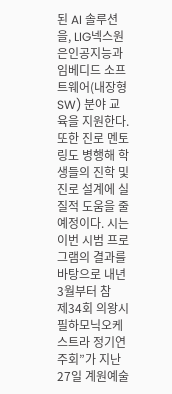된 AI 솔루션을, LIG넥스원은인공지능과 임베디드 소프트웨어(내장형 SW) 분야 교육을 지원한다. 또한 진로 멘토링도 병행해 학생들의 진학 및 진로 설계에 실질적 도움을 줄 예정이다. 시는 이번 시범 프로그램의 결과를 바탕으로 내년 3월부터 참
제34회 의왕시필하모닉오케스트라 정기연주회”가 지난 27일 계원예술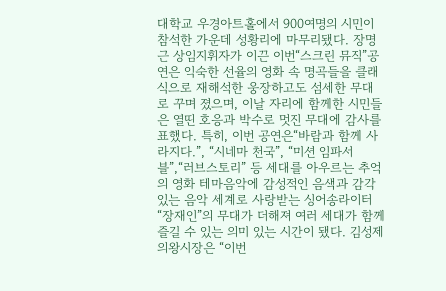대학교 우경아트홀에서 900여명의 시민이 참석한 가운데 성황리에 마무리됐다. 장명근 상임지휘자가 이끈 이번“스크린 뮤직”공연은 익숙한 선율의 영화 속 명곡들을 클래식으로 재해석한 웅장하고도 섬세한 무대로 꾸며 졌으며, 이날 자리에 함께한 시민들은 열띤 호응과 박수로 멋진 무대에 감사를 표했다. 특히, 이번 공연은“바람과 함께 사라지다.”, “시네마 천국”, “미션 임파서블”,“러브스토리” 등 세대를 아우르는 추억의 영화 테마음악에 감성적인 음색과 감각 있는 음악 세계로 사랑받는 싱어송라이터 “장재인”의 무대가 더해져 여러 세대가 함께 즐길 수 있는 의미 있는 시간이 됐다. 김성제 의왕시장은 “이번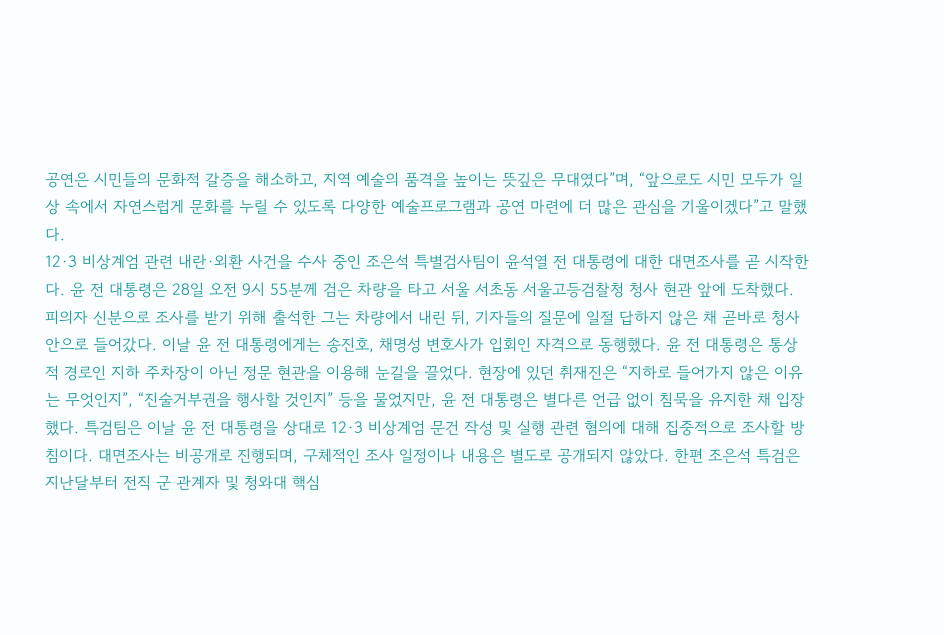공연은 시민들의 문화적 갈증을 해소하고, 지역 예술의 품격을 높이는 뜻깊은 무대였다”며, “앞으로도 시민 모두가 일상 속에서 자연스럽게 문화를 누릴 수 있도록 다양한 예술프로그램과 공연 마련에 더 많은 관심을 기울이겠다”고 말했다.
12·3 비상계엄 관련 내란·외환 사건을 수사 중인 조은석 특별검사팀이 윤석열 전 대통령에 대한 대면조사를 곧 시작한다. 윤 전 대통령은 28일 오전 9시 55분께 검은 차량을 타고 서울 서초동 서울고등검찰청 청사 현관 앞에 도착했다. 피의자 신분으로 조사를 받기 위해 출석한 그는 차량에서 내린 뒤, 기자들의 질문에 일절 답하지 않은 채 곧바로 청사 안으로 들어갔다. 이날 윤 전 대통령에게는 송진호, 채명성 변호사가 입회인 자격으로 동행했다. 윤 전 대통령은 통상적 경로인 지하 주차장이 아닌 정문 현관을 이용해 눈길을 끌었다. 현장에 있던 취재진은 “지하로 들어가지 않은 이유는 무엇인지”, “진술거부권을 행사할 것인지” 등을 물었지만, 윤 전 대통령은 별다른 언급 없이 침묵을 유지한 채 입장했다. 특검팀은 이날 윤 전 대통령을 상대로 12·3 비상계엄 문건 작성 및 실행 관련 혐의에 대해 집중적으로 조사할 방침이다. 대면조사는 비공개로 진행되며, 구체적인 조사 일정이나 내용은 별도로 공개되지 않았다. 한편 조은석 특검은 지난달부터 전직 군 관계자 및 청와대 핵심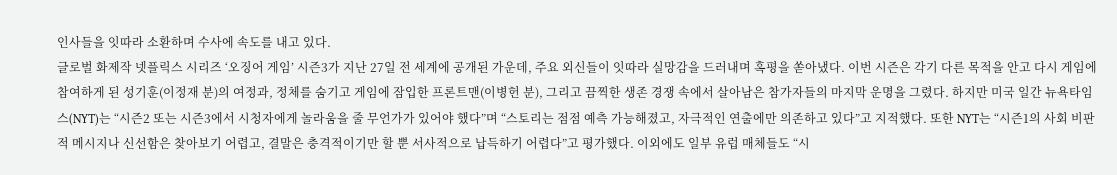인사들을 잇따라 소환하며 수사에 속도를 내고 있다.
글로벌 화제작 넷플릭스 시리즈 ‘오징어 게임’ 시즌3가 지난 27일 전 세계에 공개된 가운데, 주요 외신들이 잇따라 실망감을 드러내며 혹평을 쏟아냈다. 이번 시즌은 각기 다른 목적을 안고 다시 게임에 참여하게 된 성기훈(이정재 분)의 여정과, 정체를 숨기고 게임에 잠입한 프론트맨(이병헌 분), 그리고 끔찍한 생존 경쟁 속에서 살아남은 참가자들의 마지막 운명을 그렸다. 하지만 미국 일간 뉴욕타임스(NYT)는 “시즌2 또는 시즌3에서 시청자에게 놀라움을 줄 무언가가 있어야 했다”며 “스토리는 점점 예측 가능해졌고, 자극적인 연출에만 의존하고 있다”고 지적했다. 또한 NYT는 “시즌1의 사회 비판적 메시지나 신선함은 찾아보기 어렵고, 결말은 충격적이기만 할 뿐 서사적으로 납득하기 어렵다”고 평가했다. 이외에도 일부 유럽 매체들도 “시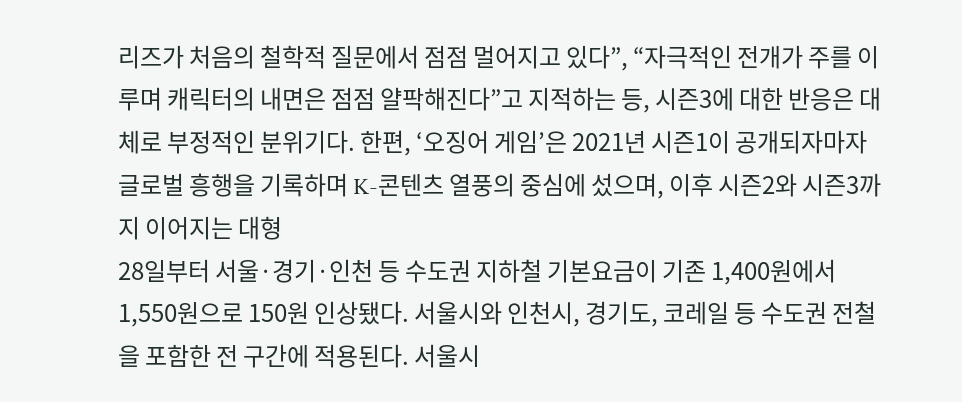리즈가 처음의 철학적 질문에서 점점 멀어지고 있다”, “자극적인 전개가 주를 이루며 캐릭터의 내면은 점점 얄팍해진다”고 지적하는 등, 시즌3에 대한 반응은 대체로 부정적인 분위기다. 한편, ‘오징어 게임’은 2021년 시즌1이 공개되자마자 글로벌 흥행을 기록하며 K-콘텐츠 열풍의 중심에 섰으며, 이후 시즌2와 시즌3까지 이어지는 대형
28일부터 서울·경기·인천 등 수도권 지하철 기본요금이 기존 1,400원에서 1,550원으로 150원 인상됐다. 서울시와 인천시, 경기도, 코레일 등 수도권 전철을 포함한 전 구간에 적용된다. 서울시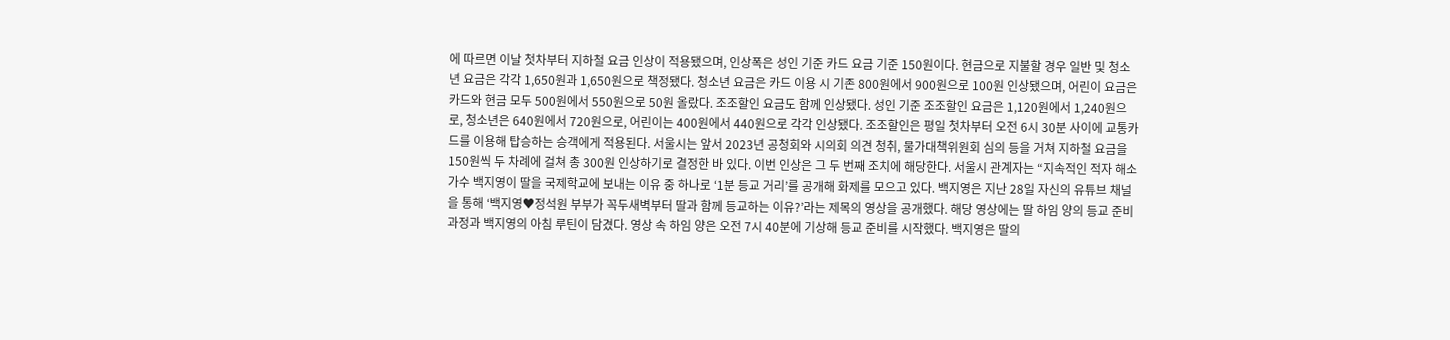에 따르면 이날 첫차부터 지하철 요금 인상이 적용됐으며, 인상폭은 성인 기준 카드 요금 기준 150원이다. 현금으로 지불할 경우 일반 및 청소년 요금은 각각 1,650원과 1,650원으로 책정됐다. 청소년 요금은 카드 이용 시 기존 800원에서 900원으로 100원 인상됐으며, 어린이 요금은 카드와 현금 모두 500원에서 550원으로 50원 올랐다. 조조할인 요금도 함께 인상됐다. 성인 기준 조조할인 요금은 1,120원에서 1,240원으로, 청소년은 640원에서 720원으로, 어린이는 400원에서 440원으로 각각 인상됐다. 조조할인은 평일 첫차부터 오전 6시 30분 사이에 교통카드를 이용해 탑승하는 승객에게 적용된다. 서울시는 앞서 2023년 공청회와 시의회 의견 청취, 물가대책위원회 심의 등을 거쳐 지하철 요금을 150원씩 두 차례에 걸쳐 총 300원 인상하기로 결정한 바 있다. 이번 인상은 그 두 번째 조치에 해당한다. 서울시 관계자는 “지속적인 적자 해소
가수 백지영이 딸을 국제학교에 보내는 이유 중 하나로 ‘1분 등교 거리’를 공개해 화제를 모으고 있다. 백지영은 지난 28일 자신의 유튜브 채널을 통해 ‘백지영♥정석원 부부가 꼭두새벽부터 딸과 함께 등교하는 이유?’라는 제목의 영상을 공개했다. 해당 영상에는 딸 하임 양의 등교 준비 과정과 백지영의 아침 루틴이 담겼다. 영상 속 하임 양은 오전 7시 40분에 기상해 등교 준비를 시작했다. 백지영은 딸의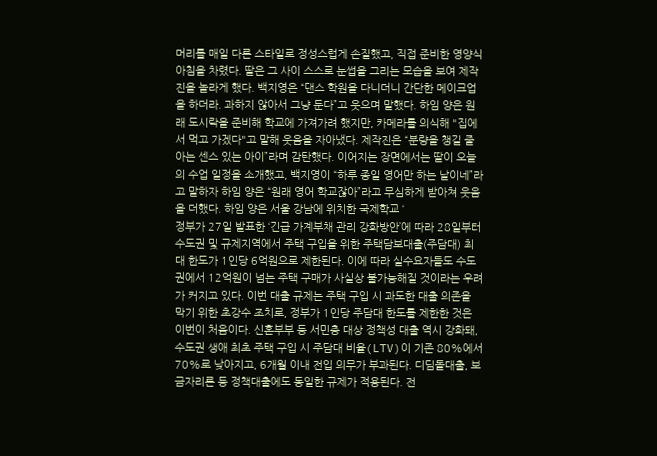머리를 매일 다른 스타일로 정성스럽게 손질했고, 직접 준비한 영양식 아침을 차렸다. 딸은 그 사이 스스로 눈썹을 그리는 모습을 보여 제작진을 놀라게 했다. 백지영은 “댄스 학원을 다니더니 간단한 메이크업을 하더라. 과하지 않아서 그냥 둔다”고 웃으며 말했다. 하임 양은 원래 도시락을 준비해 학교에 가져가려 했지만, 카메라를 의식해 "집에서 먹고 가겠다"고 말해 웃음을 자아냈다. 제작진은 “분량을 챙길 줄 아는 센스 있는 아이”라며 감탄했다. 이어지는 장면에서는 딸이 오늘의 수업 일정을 소개했고, 백지영이 “하루 종일 영어만 하는 날이네”라고 말하자 하임 양은 “원래 영어 학교잖아”라고 무심하게 받아쳐 웃음을 더했다. 하임 양은 서울 강남에 위치한 국제학교 ‘
정부가 27일 발표한 ‘긴급 가계부채 관리 강화방안’에 따라 28일부터 수도권 및 규제지역에서 주택 구입을 위한 주택담보대출(주담대) 최대 한도가 1인당 6억원으로 제한된다. 이에 따라 실수요자들도 수도권에서 12억원이 넘는 주택 구매가 사실상 불가능해질 것이라는 우려가 커지고 있다. 이번 대출 규제는 주택 구입 시 과도한 대출 의존을 막기 위한 초강수 조치로, 정부가 1인당 주담대 한도를 제한한 것은 이번이 처음이다. 신혼부부 등 서민층 대상 정책성 대출 역시 강화돼, 수도권 생애 최초 주택 구입 시 주담대 비율(LTV)이 기존 80%에서 70%로 낮아지고, 6개월 이내 전입 의무가 부과된다. 디딤돌대출, 보금자리론 등 정책대출에도 동일한 규제가 적용된다. 전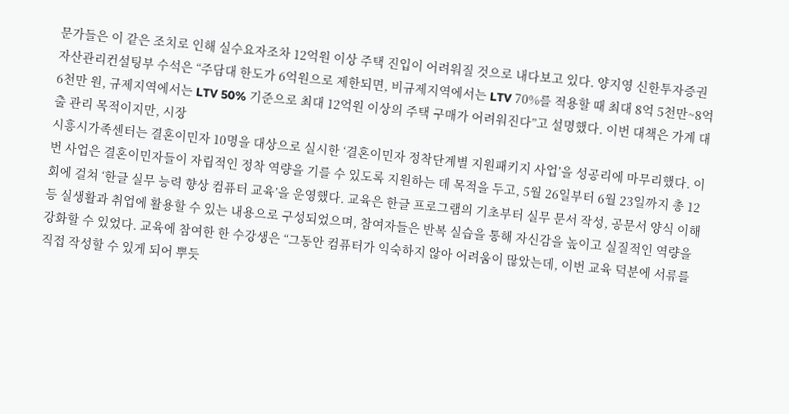문가들은 이 같은 조치로 인해 실수요자조차 12억원 이상 주택 진입이 어려워질 것으로 내다보고 있다. 양지영 신한투자증권 자산관리컨설팅부 수석은 “주담대 한도가 6억원으로 제한되면, 비규제지역에서는 LTV 70%를 적용할 때 최대 8억 5천만~8억 6천만 원, 규제지역에서는 LTV 50% 기준으로 최대 12억원 이상의 주택 구매가 어려워진다”고 설명했다. 이번 대책은 가계 대출 관리 목적이지만, 시장
시흥시가족센터는 결혼이민자 10명을 대상으로 실시한 ‘결혼이민자 정착단계별 지원패키지 사업’을 성공리에 마무리했다. 이번 사업은 결혼이민자들이 자립적인 정착 역량을 기를 수 있도록 지원하는 데 목적을 두고, 5월 26일부터 6월 23일까지 총 12회에 걸쳐 ‘한글 실무 능력 향상 컴퓨터 교육’을 운영했다. 교육은 한글 프로그램의 기초부터 실무 문서 작성, 공문서 양식 이해 등 실생활과 취업에 활용할 수 있는 내용으로 구성되었으며, 참여자들은 반복 실습을 통해 자신감을 높이고 실질적인 역량을 강화할 수 있었다. 교육에 참여한 한 수강생은 “그동안 컴퓨터가 익숙하지 않아 어려움이 많았는데, 이번 교육 덕분에 서류를 직접 작성할 수 있게 되어 뿌듯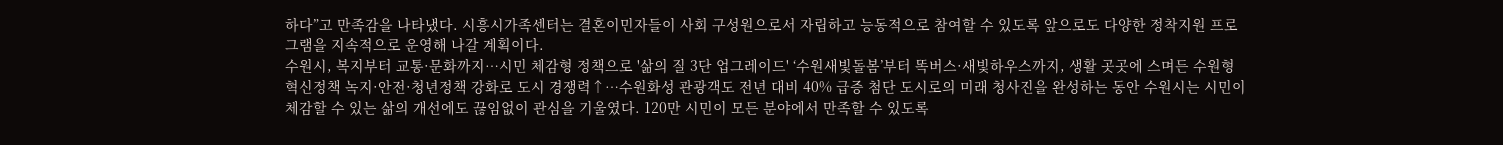하다”고 만족감을 나타냈다. 시흥시가족센터는 결혼이민자들이 사회 구성원으로서 자립하고 능동적으로 참여할 수 있도록 앞으로도 다양한 정착지원 프로그램을 지속적으로 운영해 나갈 계획이다.
수원시, 복지부터 교통·문화까지…시민 체감형 정책으로 '삶의 질 3단 업그레이드' ‘수원새빛돌봄’부터 똑버스·새빛하우스까지, 생활 곳곳에 스며든 수원형 혁신정책 녹지·안전·청년정책 강화로 도시 경쟁력↑…수원화성 관광객도 전년 대비 40% 급증 첨단 도시로의 미래 청사진을 완성하는 동안 수원시는 시민이 체감할 수 있는 삶의 개선에도 끊임없이 관심을 기울였다. 120만 시민이 모든 분야에서 만족할 수 있도록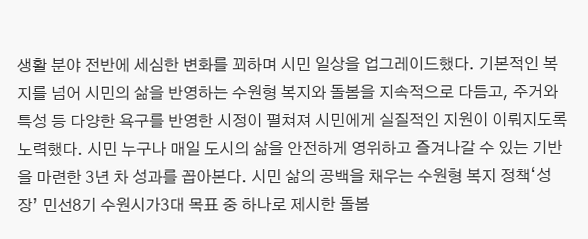생활 분야 전반에 세심한 변화를 꾀하며 시민 일상을 업그레이드했다. 기본적인 복지를 넘어 시민의 삶을 반영하는 수원형 복지와 돌봄을 지속적으로 다듬고, 주거와 특성 등 다양한 욕구를 반영한 시정이 펼쳐져 시민에게 실질적인 지원이 이뤄지도록 노력했다. 시민 누구나 매일 도시의 삶을 안전하게 영위하고 즐겨나갈 수 있는 기반을 마련한 3년 차 성과를 꼽아본다. 시민 삶의 공백을 채우는 수원형 복지 정책‘성장’ 민선8기 수원시가3대 목표 중 하나로 제시한 돌봄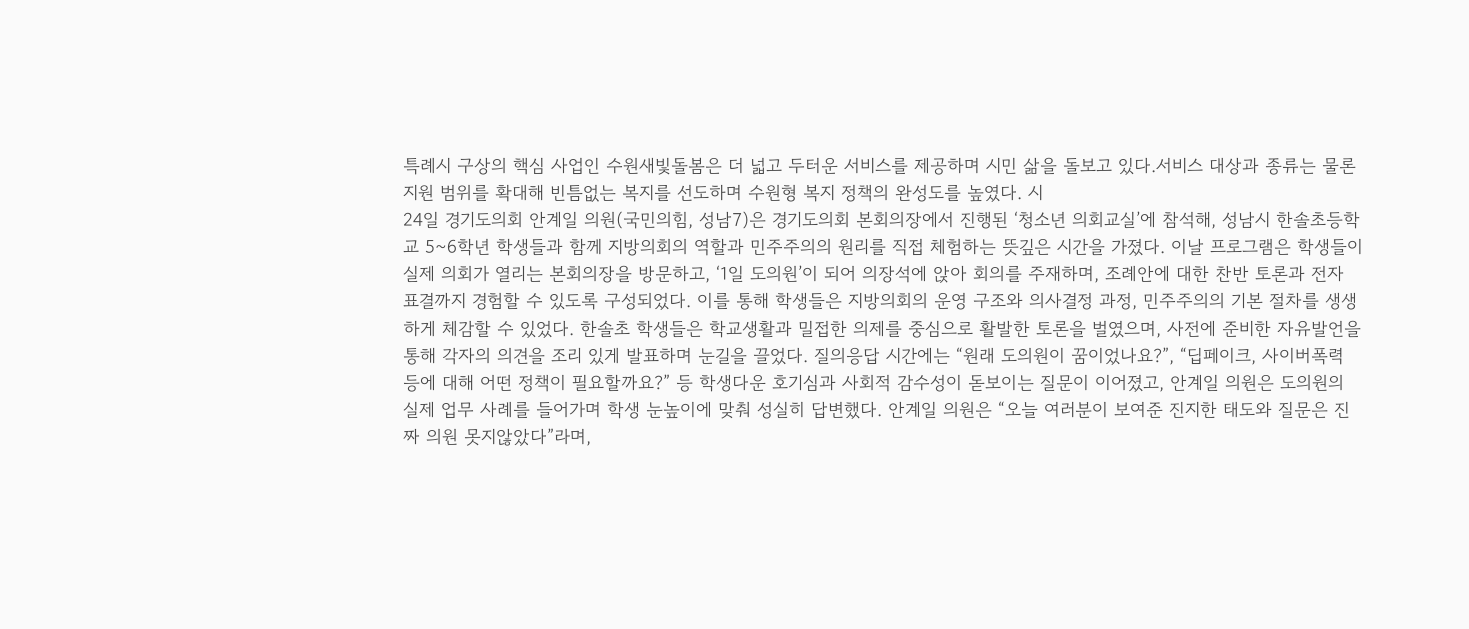특례시 구상의 핵심 사업인 수원새빛돌봄은 더 넓고 두터운 서비스를 제공하며 시민 삶을 돌보고 있다.서비스 대상과 종류는 물론 지원 범위를 확대해 빈틈없는 복지를 선도하며 수원형 복지 정책의 완성도를 높였다. 시
24일 경기도의회 안계일 의원(국민의힘, 성남7)은 경기도의회 본회의장에서 진행된 ‘청소년 의회교실’에 참석해, 성남시 한솔초등학교 5~6학년 학생들과 함께 지방의회의 역할과 민주주의의 원리를 직접 체험하는 뜻깊은 시간을 가졌다. 이날 프로그램은 학생들이 실제 의회가 열리는 본회의장을 방문하고, ‘1일 도의원’이 되어 의장석에 앉아 회의를 주재하며, 조례안에 대한 찬반 토론과 전자 표결까지 경험할 수 있도록 구성되었다. 이를 통해 학생들은 지방의회의 운영 구조와 의사결정 과정, 민주주의의 기본 절차를 생생하게 체감할 수 있었다. 한솔초 학생들은 학교생활과 밀접한 의제를 중심으로 활발한 토론을 벌였으며, 사전에 준비한 자유발언을 통해 각자의 의견을 조리 있게 발표하며 눈길을 끌었다. 질의응답 시간에는 “원래 도의원이 꿈이었나요?”, “딥페이크, 사이버폭력 등에 대해 어떤 정책이 필요할까요?” 등 학생다운 호기심과 사회적 감수성이 돋보이는 질문이 이어졌고, 안계일 의원은 도의원의 실제 업무 사례를 들어가며 학생 눈높이에 맞춰 성실히 답변했다. 안계일 의원은 “오늘 여러분이 보여준 진지한 태도와 질문은 진짜 의원 못지않았다”라며,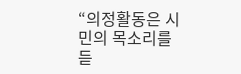“의정활동은 시민의 목소리를 듣